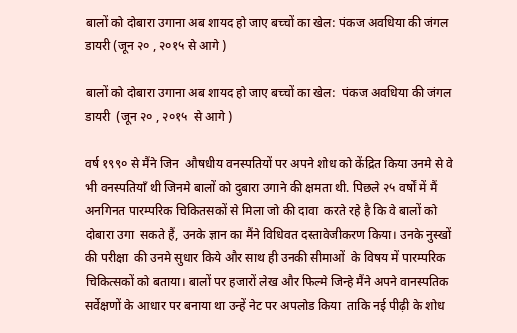बालों को दोबारा उगाना अब शायद हो जाए बच्चों का खेल: पंकज अवधिया की जंगल डायरी (जून २० , २०१५ से आगे )

बालों को दोबारा उगाना अब शायद हो जाए बच्चों का खेल:  पंकज अवधिया की जंगल डायरी  (जून २० , २०१५  से आगे )

वर्ष १९९० से मैंने जिन  औषधीय वनस्पतियों पर अपने शोध को केंद्रित किया उनमे से वे भी वनस्पतियाँ थी जिनमे बालों को दुबारा उगाने की क्षमता थी. पिछले २५ वर्षों में मैं अनगिनत पारम्परिक चिकितसकों से मिला जो की दावा  करते रहे है कि वे बालों को दोबारा उगा  सकते हैं, उनके ज्ञान का मैंने विधिवत दस्तावेजीकरण किया। उनके नुस्खों की परीक्षा  की उनमे सुधार किये और साथ ही उनकी सीमाओं  के विषय में पारम्परिक चिकित्सकों को बताया। बालों पर हजारों लेख और फिल्मे जिन्हे मैंने अपने वानस्पतिक सर्वेक्षणों के आधार पर बनाया था उन्हें नेट पर अपलोड किया  ताकि नई पीढ़ी के शोध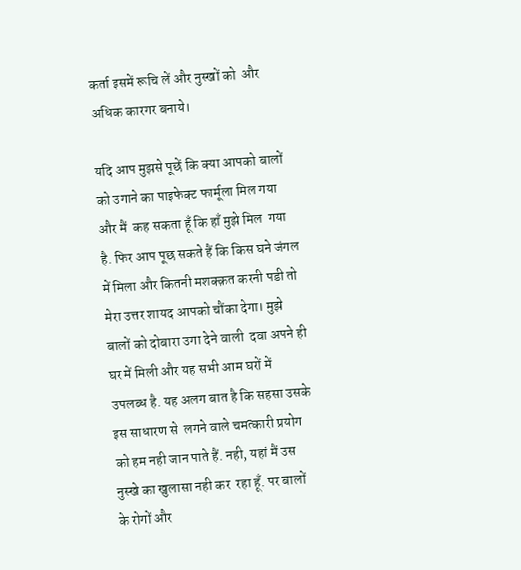कर्ता इसमें रूचि लें और नुस्खों को  और अधिक कारगर बनाये।

यदि आप मुझसे पूछें कि क्या आपको बालों को उगाने का पाइफेक्ट फार्मूला मिल गया और मैं  कह सकता हूँ कि हाँ मुझे मिल  गया है. फिर आप पूछ सकते हैं कि किस घने जंगल में मिला और कितनी मशक्क़त करनी पडी तो मेरा उत्तर शायद आपको चौंका देगा। मुझे बालों को दोबारा उगा देने वाली  दवा अपने ही घर में मिली और यह सभी आम घरों में उपलब्ध है. यह अलग बात है कि सहसा उसके इस साधारण से  लगने वाले चमत्कारी प्रयोग  को हम नही जान पाते हैं. नही, यहां मैं उस नुस्खे का खुलासा नही कर  रहा हूँ. पर बालों के रोगों और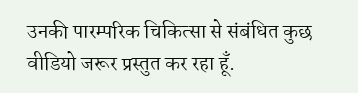उनकी पारम्परिक चिकित्सा से संबंधित कुछ वीडियो जरूर प्रस्तुत कर रहा हूँ.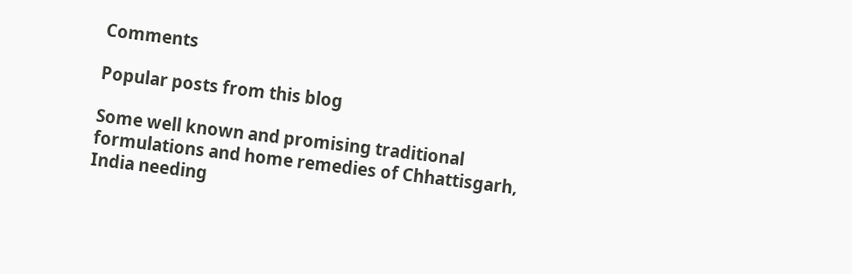Comments

Popular posts from this blog

Some well known and promising traditional formulations and home remedies of Chhattisgarh, India needing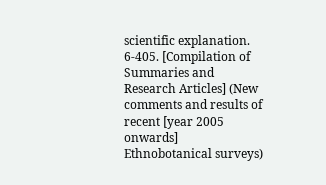scientific explanation. 6-405. [Compilation of Summaries and Research Articles] (New comments and results of recent [year 2005 onwards] Ethnobotanical surveys)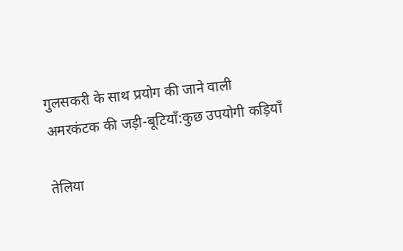गुलसकरी के साथ प्रयोग की जाने वाली अमरकंटक की जड़ी-बूटियाँ:कुछ उपयोगी कड़ियाँ

तेलिया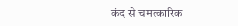कंद से चमत्कारिक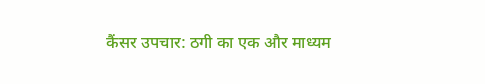कैंसर उपचार: ठगी का एक और माध्यम